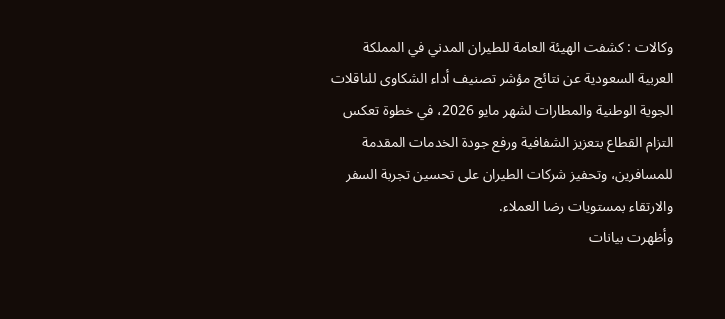وكالات : كشفت الهيئة العامة للطيران المدني في المملكة العربية السعودية عن نتائج مؤشر تصنيف أداء الشكاوى للناقلات الجوية الوطنية والمطارات لشهر مايو 2026، في خطوة تعكس التزام القطاع بتعزيز الشفافية ورفع جودة الخدمات المقدمة للمسافرين، وتحفيز شركات الطيران على تحسين تجربة السفر والارتقاء بمستويات رضا العملاء.
وأظهرت بيانات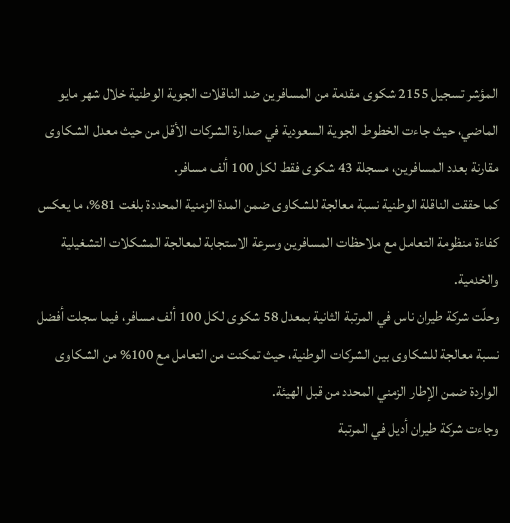المؤشر تسجيل 2155 شكوى مقدمة من المسافرين ضد الناقلات الجوية الوطنية خلال شهر مايو الماضي، حيث جاءت الخطوط الجوية السعودية في صدارة الشركات الأقل من حيث معدل الشكاوى مقارنة بعدد المسافرين، مسجلة 43 شكوى فقط لكل 100 ألف مسافر.
كما حققت الناقلة الوطنية نسبة معالجة للشكاوى ضمن المدة الزمنية المحددة بلغت 81%، ما يعكس كفاءة منظومة التعامل مع ملاحظات المسافرين وسرعة الاستجابة لمعالجة المشكلات التشغيلية والخدمية.
وحلّت شركة طيران ناس في المرتبة الثانية بمعدل 58 شكوى لكل 100 ألف مسافر، فيما سجلت أفضل نسبة معالجة للشكاوى بين الشركات الوطنية، حيث تمكنت من التعامل مع 100% من الشكاوى الواردة ضمن الإطار الزمني المحدد من قبل الهيئة.
وجاءت شركة طيران أديل في المرتبة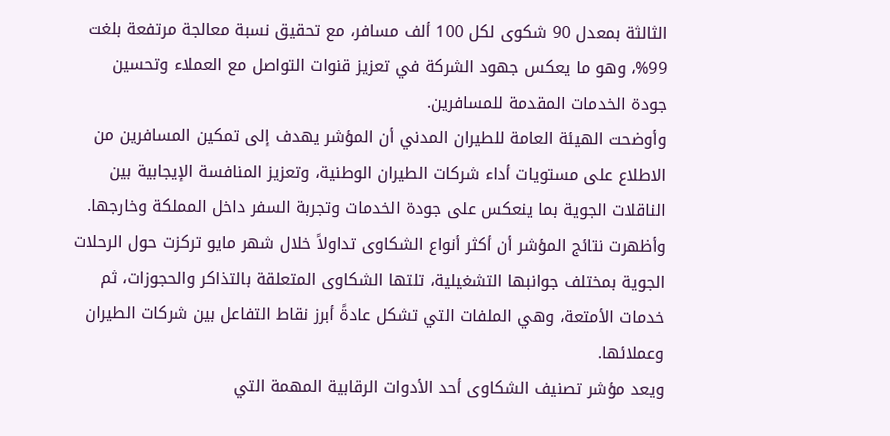الثالثة بمعدل 90 شكوى لكل 100 ألف مسافر، مع تحقيق نسبة معالجة مرتفعة بلغت 99%، وهو ما يعكس جهود الشركة في تعزيز قنوات التواصل مع العملاء وتحسين جودة الخدمات المقدمة للمسافرين.
وأوضحت الهيئة العامة للطيران المدني أن المؤشر يهدف إلى تمكين المسافرين من الاطلاع على مستويات أداء شركات الطيران الوطنية، وتعزيز المنافسة الإيجابية بين الناقلات الجوية بما ينعكس على جودة الخدمات وتجربة السفر داخل المملكة وخارجها.
وأظهرت نتائج المؤشر أن أكثر أنواع الشكاوى تداولاً خلال شهر مايو تركزت حول الرحلات الجوية بمختلف جوانبها التشغيلية، تلتها الشكاوى المتعلقة بالتذاكر والحجوزات، ثم خدمات الأمتعة، وهي الملفات التي تشكل عادةً أبرز نقاط التفاعل بين شركات الطيران وعملائها.
ويعد مؤشر تصنيف الشكاوى أحد الأدوات الرقابية المهمة التي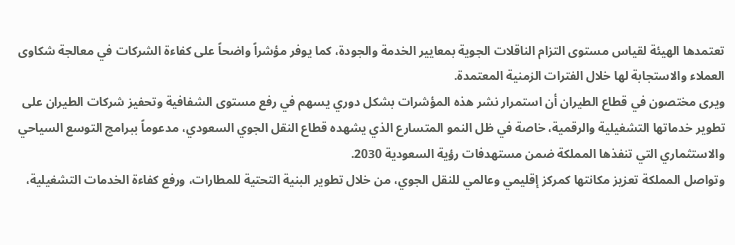تعتمدها الهيئة لقياس مستوى التزام الناقلات الجوية بمعايير الخدمة والجودة، كما يوفر مؤشراً واضحاً على كفاءة الشركات في معالجة شكاوى العملاء والاستجابة لها خلال الفترات الزمنية المعتمدة.
ويرى مختصون في قطاع الطيران أن استمرار نشر هذه المؤشرات بشكل دوري يسهم في رفع مستوى الشفافية وتحفيز شركات الطيران على تطوير خدماتها التشغيلية والرقمية، خاصة في ظل النمو المتسارع الذي يشهده قطاع النقل الجوي السعودي، مدعوماً ببرامج التوسع السياحي والاستثماري التي تنفذها المملكة ضمن مستهدفات رؤية السعودية 2030.
وتواصل المملكة تعزيز مكانتها كمركز إقليمي وعالمي للنقل الجوي، من خلال تطوير البنية التحتية للمطارات، ورفع كفاءة الخدمات التشغيلية،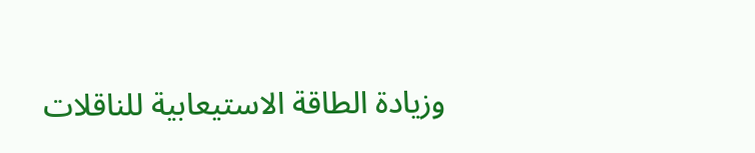وزيادة الطاقة الاستيعابية للناقلات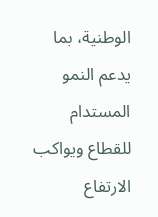الوطنية، بما يدعم النمو المستدام للقطاع ويواكب الارتفاع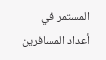المستمر في أعداد المسافرين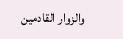والزوار القادمين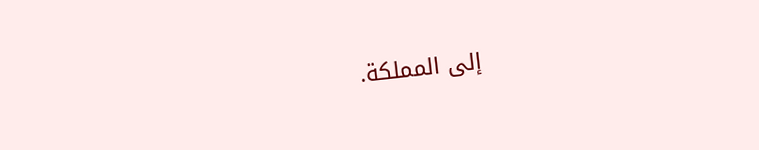إلى المملكة.